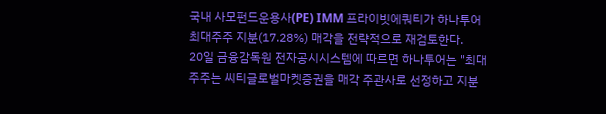국내 사모펀드운용사(PE) IMM 프라이빗에쿼티가 하나투어 최대주주 지분(17.28%) 매각을 전략적으로 재검토한다.
20일 금융감독원 전자공시시스템에 따르면 하나투어는 "최대주주는 씨티글로벌마켓증권을 매각 주관사로 선정하고 지분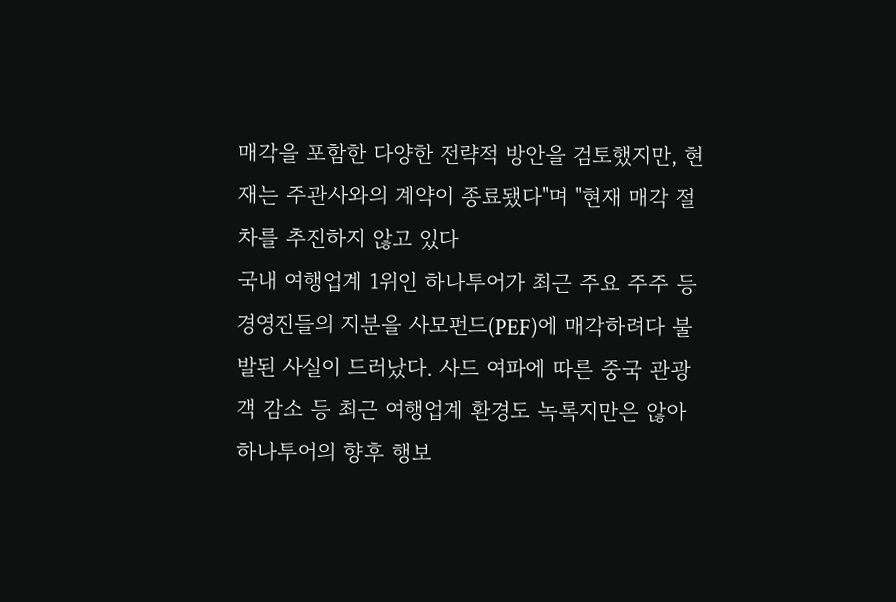매각을 포함한 다양한 전략적 방안을 검토했지만, 현재는 주관사와의 계약이 종료됐다"며 "현재 매각 절차를 추진하지 않고 있다
국내 여행업계 1위인 하나투어가 최근 주요 주주 등 경영진들의 지분을 사모펀드(PEF)에 매각하려다 불발된 사실이 드러났다. 사드 여파에 따른 중국 관광객 감소 등 최근 여행업계 환경도 녹록지만은 않아 하나투어의 향후 행보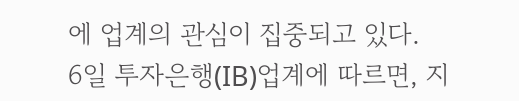에 업계의 관심이 집중되고 있다.
6일 투자은행(IB)업계에 따르면, 지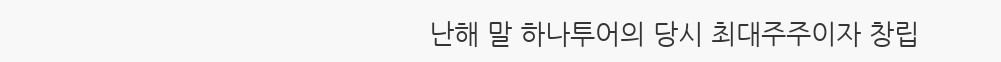난해 말 하나투어의 당시 최대주주이자 창립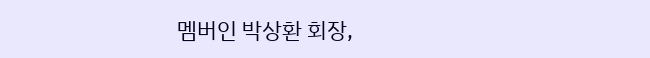멤버인 박상환 회장,